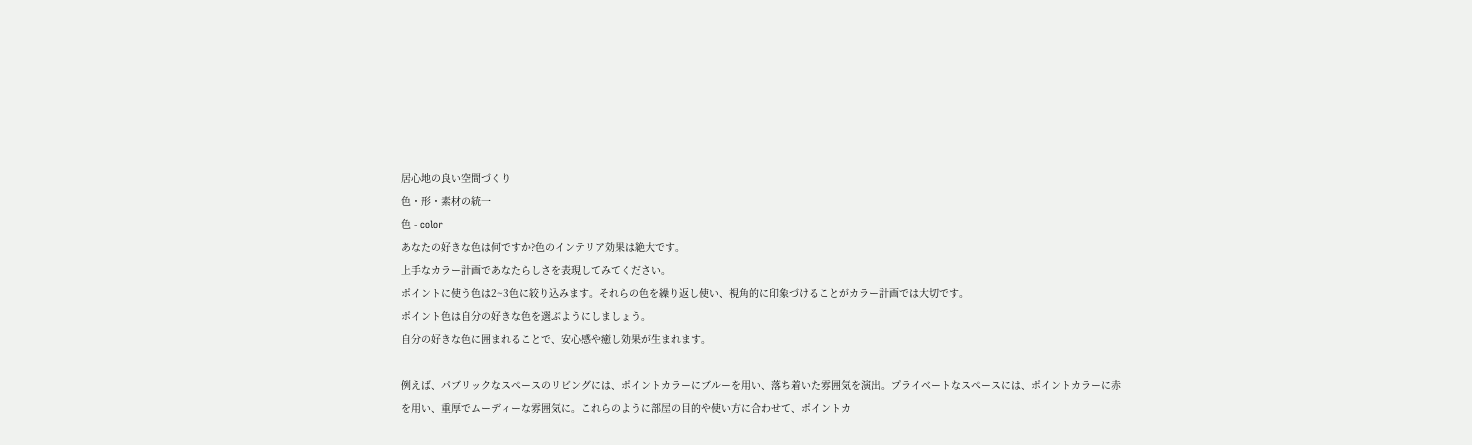居心地の良い空間づくり
色・形・素材の統一
色 - color
あなたの好きな色は何ですか?色のインテリア効果は絶大です。
上手なカラー計画であなたらしさを表現してみてください。
ポイントに使う色は2~3色に絞り込みます。それらの色を繰り返し使い、視角的に印象づけることがカラー計画では大切です。
ポイント色は自分の好きな色を選ぶようにしましょう。
自分の好きな色に囲まれることで、安心感や癒し効果が生まれます。

例えば、パブリックなスペースのリビングには、ポイントカラーにブルーを用い、落ち着いた雰囲気を演出。プライベートなスペースには、ポイントカラーに赤を用い、重厚でムーディーな雰囲気に。これらのように部屋の目的や使い方に合わせて、ポイントカ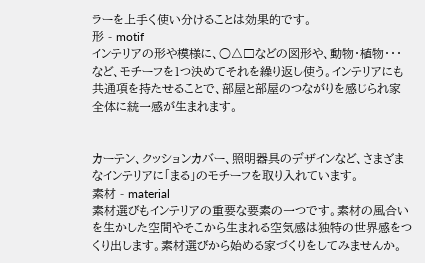ラーを上手く使い分けることは効果的です。
形 - motif
インテリアの形や模様に、○△□などの図形や、動物・植物・・・など、モチーフを1つ決めてそれを繰り返し使う。インテリアにも共通項を持たせることで、部屋と部屋のつながりを感じられ家全体に統一感が生まれます。


カーテン、クッションカバー、照明器具のデザインなど、さまざまなインテリアに「まる」のモチーフを取り入れています。
素材 - material
素材選びもインテリアの重要な要素の一つです。素材の風合いを生かした空間やそこから生まれる空気感は独特の世界感をつくり出します。素材選びから始める家づくりをしてみませんか。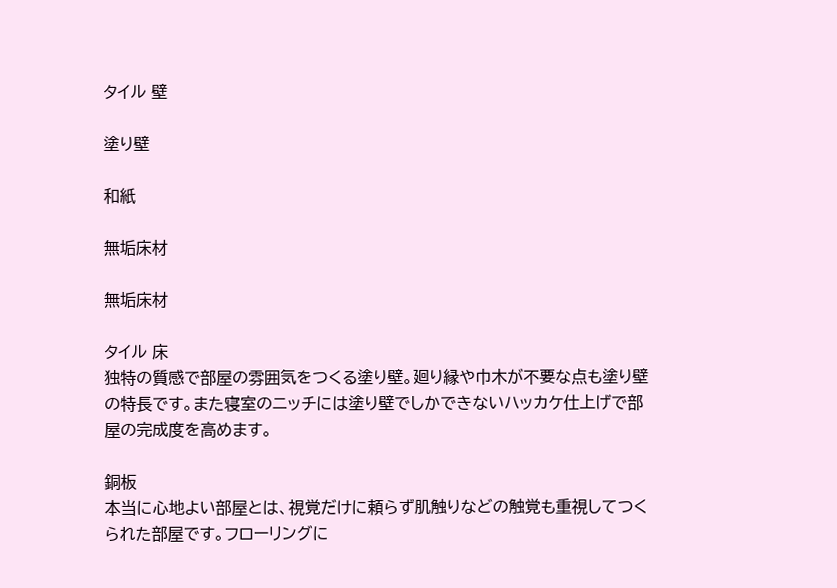タイル 壁

塗り壁

和紙

無垢床材

無垢床材

タイル 床
独特の質感で部屋の雰囲気をつくる塗り壁。廻り縁や巾木が不要な点も塗り壁の特長です。また寝室のニッチには塗り壁でしかできないハッカケ仕上げで部屋の完成度を高めます。

銅板
本当に心地よい部屋とは、視覚だけに頼らず肌触りなどの触覚も重視してつくられた部屋です。フローリングに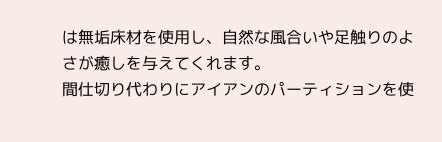は無垢床材を使用し、自然な風合いや足触りのよさが癒しを与えてくれます。
間仕切り代わりにアイアンのパーティションを使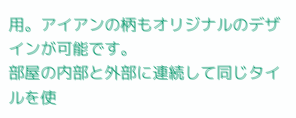用。アイアンの柄もオリジナルのデザインが可能です。
部屋の内部と外部に連続して同じタイルを使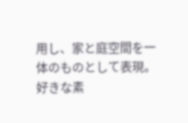用し、家と庭空間を一体のものとして表現。
好きな素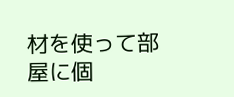材を使って部屋に個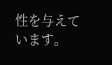性を与えています。